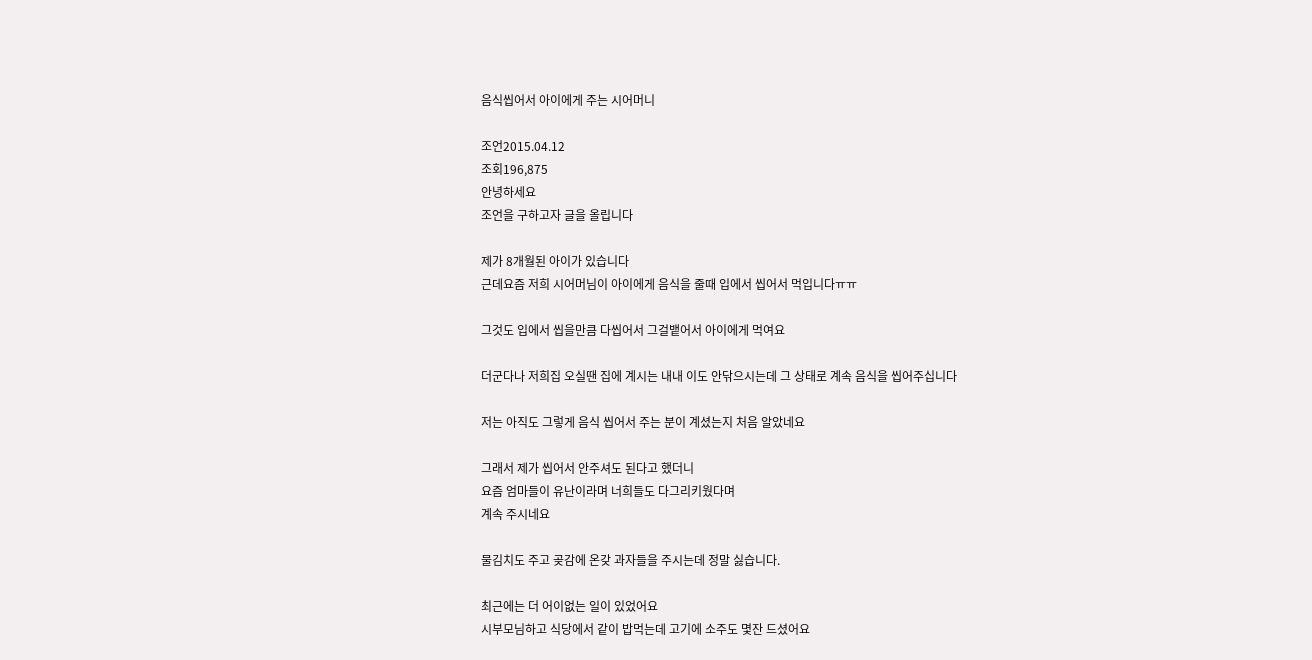음식씹어서 아이에게 주는 시어머니

조언2015.04.12
조회196,875
안녕하세요
조언을 구하고자 글을 올립니다

제가 8개월된 아이가 있습니다
근데요즘 저희 시어머님이 아이에게 음식을 줄때 입에서 씹어서 먹입니다ㅠㅠ

그것도 입에서 씹을만큼 다씹어서 그걸뱉어서 아이에게 먹여요

더군다나 저희집 오실땐 집에 계시는 내내 이도 안닦으시는데 그 상태로 계속 음식을 씹어주십니다

저는 아직도 그렇게 음식 씹어서 주는 분이 계셨는지 처음 알았네요

그래서 제가 씹어서 안주셔도 된다고 했더니
요즘 엄마들이 유난이라며 너희들도 다그리키웠다며
계속 주시네요

물김치도 주고 곶감에 온갖 과자들을 주시는데 정말 싫습니다.

최근에는 더 어이없는 일이 있었어요
시부모님하고 식당에서 같이 밥먹는데 고기에 소주도 몇잔 드셨어요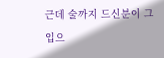근데 술까지 드신분이 그입으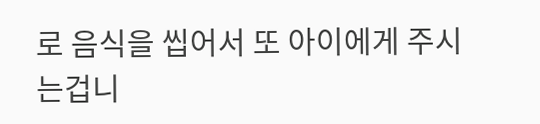로 음식을 씹어서 또 아이에게 주시는겁니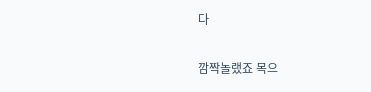다

깜짝놀랬죠 목으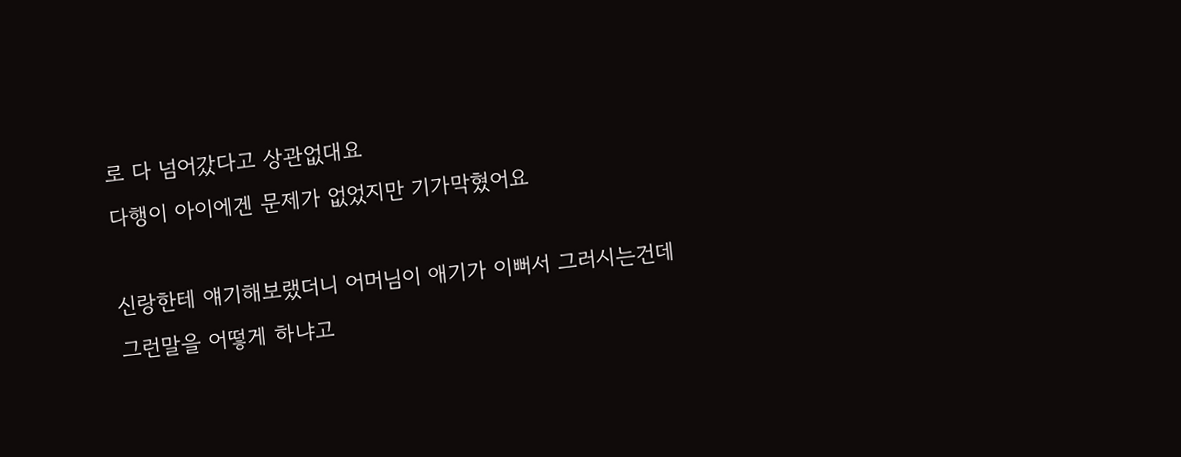로 다 넘어갔다고 상관없대요
다행이 아이에겐 문제가 없었지만 기가막혔어요

신랑한테 얘기해보랬더니 어머님이 애기가 이뻐서 그러시는건데 그런말을 어떻게 하냐고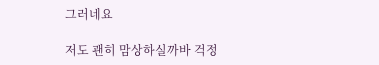그러네요

저도 괜히 맘상하실까바 걱정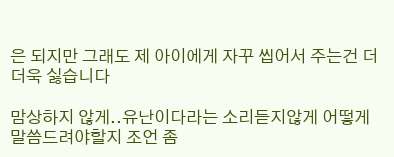은 되지만 그래도 제 아이에게 자꾸 씹어서 주는건 더더욱 싫습니다

맘상하지 않게..유난이다라는 소리듣지않게 어떻게 말씀드려야할지 조언 좀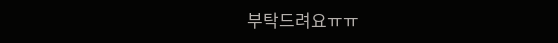부탁드려요ㅠㅠ